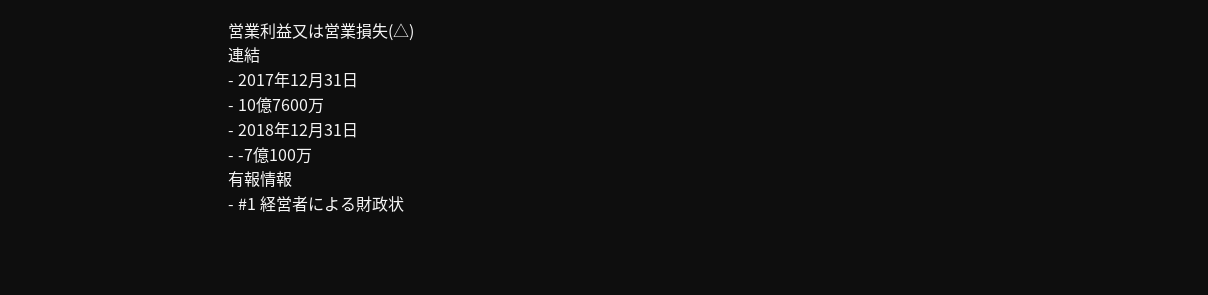営業利益又は営業損失(△)
連結
- 2017年12月31日
- 10億7600万
- 2018年12月31日
- -7億100万
有報情報
- #1 経営者による財政状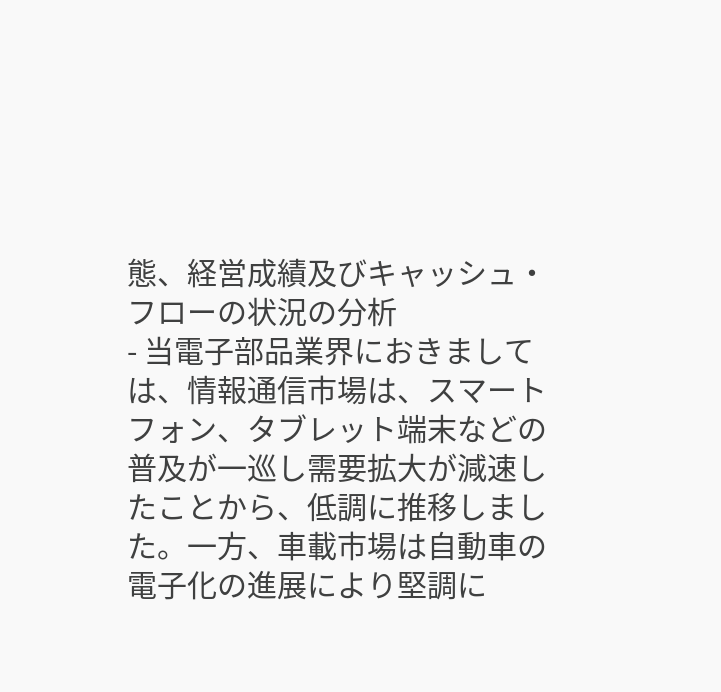態、経営成績及びキャッシュ・フローの状況の分析
- 当電子部品業界におきましては、情報通信市場は、スマートフォン、タブレット端末などの普及が一巡し需要拡大が減速したことから、低調に推移しました。一方、車載市場は自動車の電子化の進展により堅調に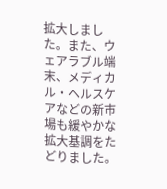拡大しました。また、ウェアラブル端末、メディカル・ヘルスケアなどの新市場も緩やかな拡大基調をたどりました。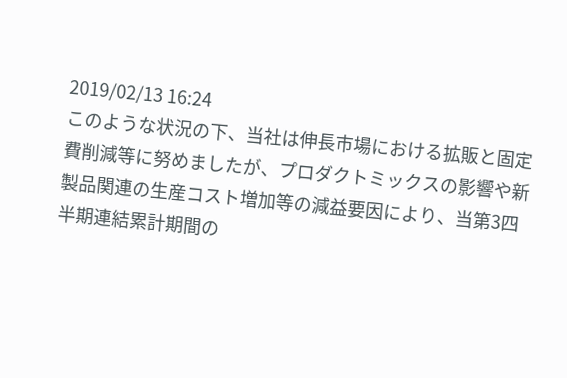2019/02/13 16:24
このような状況の下、当社は伸長市場における拡販と固定費削減等に努めましたが、プロダクトミックスの影響や新製品関連の生産コスト増加等の減益要因により、当第3四半期連結累計期間の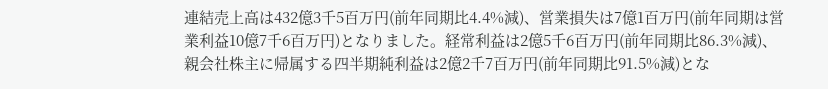連結売上高は432億3千5百万円(前年同期比4.4%減)、営業損失は7億1百万円(前年同期は営業利益10億7千6百万円)となりました。経常利益は2億5千6百万円(前年同期比86.3%減)、親会社株主に帰属する四半期純利益は2億2千7百万円(前年同期比91.5%減)とな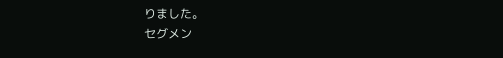りました。
セグメン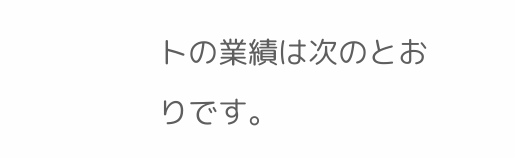トの業績は次のとおりです。